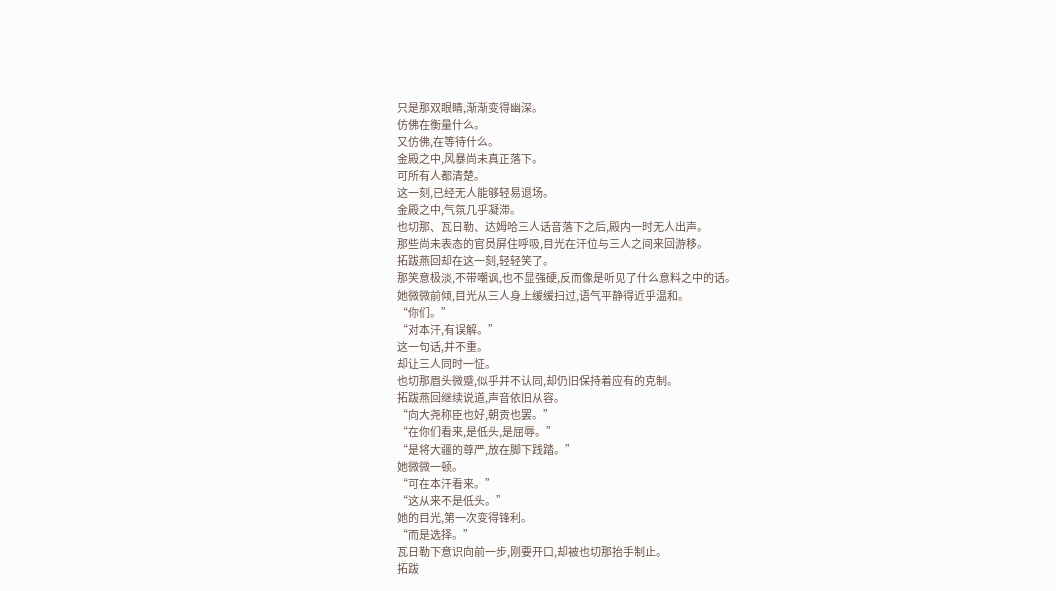只是那双眼睛,渐渐变得幽深。
仿佛在衡量什么。
又仿佛,在等待什么。
金殿之中,风暴尚未真正落下。
可所有人都清楚。
这一刻,已经无人能够轻易退场。
金殿之中,气氛几乎凝滞。
也切那、瓦日勒、达姆哈三人话音落下之后,殿内一时无人出声。
那些尚未表态的官员屏住呼吸,目光在汗位与三人之间来回游移。
拓跋燕回却在这一刻,轻轻笑了。
那笑意极淡,不带嘲讽,也不显强硬,反而像是听见了什么意料之中的话。
她微微前倾,目光从三人身上缓缓扫过,语气平静得近乎温和。
“你们。”
“对本汗,有误解。”
这一句话,并不重。
却让三人同时一怔。
也切那眉头微蹙,似乎并不认同,却仍旧保持着应有的克制。
拓跋燕回继续说道,声音依旧从容。
“向大尧称臣也好,朝贡也罢。”
“在你们看来,是低头,是屈辱。”
“是将大疆的尊严,放在脚下践踏。”
她微微一顿。
“可在本汗看来。”
“这从来不是低头。”
她的目光,第一次变得锋利。
“而是选择。”
瓦日勒下意识向前一步,刚要开口,却被也切那抬手制止。
拓跋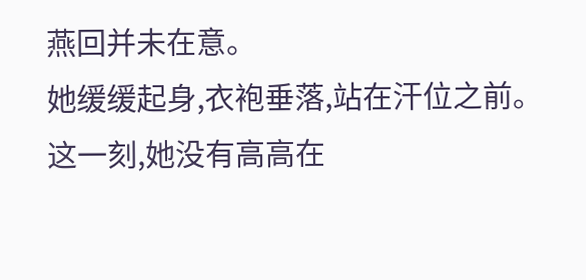燕回并未在意。
她缓缓起身,衣袍垂落,站在汗位之前。
这一刻,她没有高高在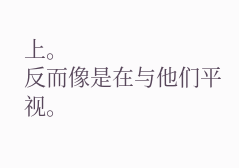上。
反而像是在与他们平视。